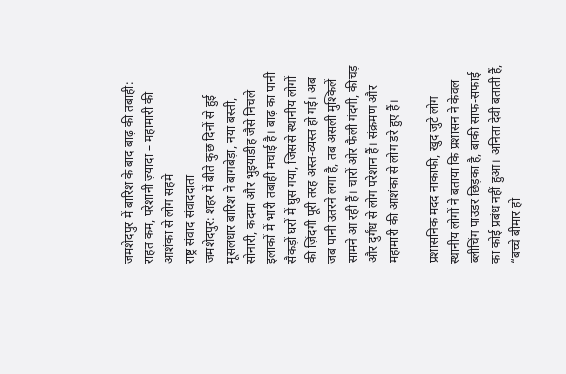जमशेदपुर में बारिश के बाद बाढ़ की तबाही: राहत कम, परेशानी ज़्यादा – महामारी की आशंका से लोग सहमे
राष्ट्र संवाद संवाददाता
जमशेदपुर: शहर में बीते कुछ दिनों से हुई मूसलधार बारिश ने बागबेड़ा, नया बस्ती, सोनारी, कदमा और भुइयाडीह जैसे निचले इलाकों में भारी तबाही मचाई है। बाढ़ का पानी सैकड़ों घरों में घुस गया, जिससे स्थानीय लोगों की ज़िंदगी पूरी तरह अस्त-व्यस्त हो गई। अब जब पानी उतरने लगा है, तब असली मुश्किलें सामने आ रही हैं। चारों ओर फैली गंदगी, कीचड़ और दुर्गंध से लोग परेशान हैं। संक्रमण और महामारी की आशंका से लोग डरे हुए हैं।

प्रशासनिक मदद नाकाफी, खुद जुटे लोग
स्थानीय लोगों ने बताया कि प्रशासन ने केवल ब्लीचिंग पाउडर छिड़का है, बाकी साफ-सफाई का कोई प्रबंध नहीं हुआ। अनिता देवी बताती हैं, “बच्चे बीमार हो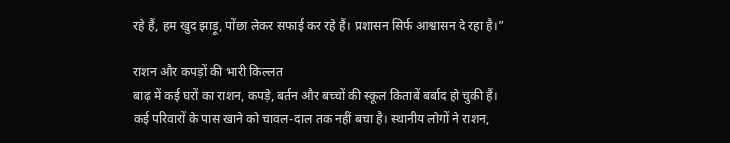रहे हैं, हम खुद झाड़ू, पोंछा लेकर सफाई कर रहे हैं। प्रशासन सिर्फ आश्वासन दे रहा है।”

राशन और कपड़ों की भारी किल्लत
बाढ़ में कई घरों का राशन, कपड़े, बर्तन और बच्चों की स्कूल किताबें बर्बाद हो चुकी हैं। कई परिवारों के पास खाने को चावल-दाल तक नहीं बचा है। स्थानीय लोगों ने राशन,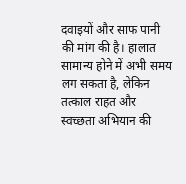दवाइयों और साफ पानी की मांग की है। हालात सामान्य होने में अभी समय लग सकता है, लेकिन तत्काल राहत और स्वच्छता अभियान की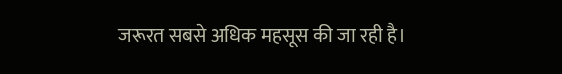जरूरत सबसे अधिक महसूस की जा रही है।